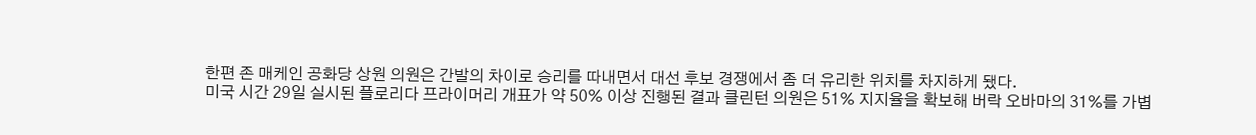한편 존 매케인 공화당 상원 의원은 간발의 차이로 승리를 따내면서 대선 후보 경쟁에서 좀 더 유리한 위치를 차지하게 됐다.
미국 시간 29일 실시된 플로리다 프라이머리 개표가 약 50% 이상 진행된 결과 클린턴 의원은 51% 지지율을 확보해 버락 오바마의 31%를 가볍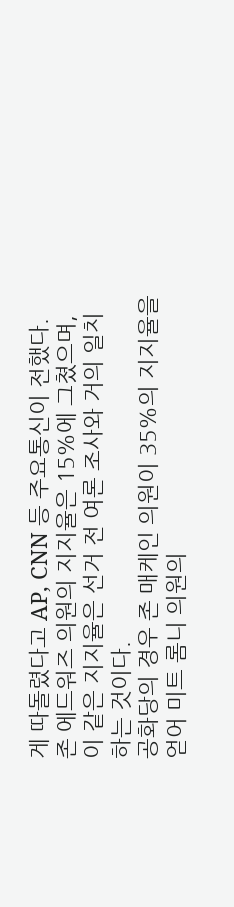게 따돌렸다고 AP, CNN 등 주요통신이 전했다.
존 에드워즈 의원의 지지율은 15%에 그쳤으며, 이 같은 지지율은 선거 전 여론 조사와 거의 일치하는 것이다.
공화당의 경우 존 매케인 의원이 35%의 지지율을 얻어 미트 롬니 의원의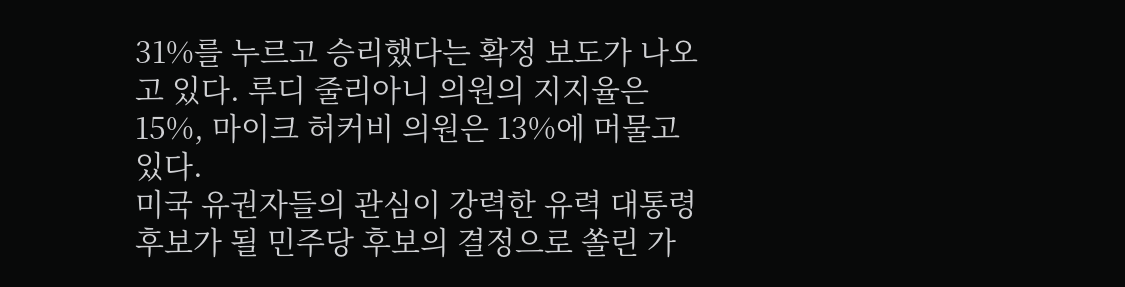31%를 누르고 승리했다는 확정 보도가 나오고 있다. 루디 줄리아니 의원의 지지율은 15%, 마이크 허커비 의원은 13%에 머물고 있다.
미국 유권자들의 관심이 강력한 유력 대통령 후보가 될 민주당 후보의 결정으로 쏠린 가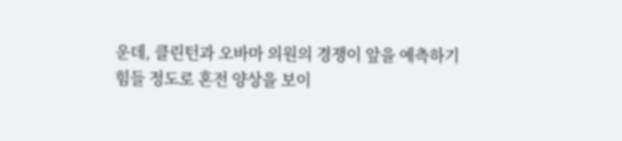운데, 클린턴과 오바마 의원의 경쟁이 앞을 예측하기 힘들 정도로 혼전 양상을 보이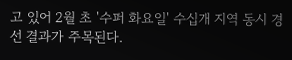고 있어 2월 초 '수퍼 화요일' 수십개 지역 동시 경선 결과가 주목된다.